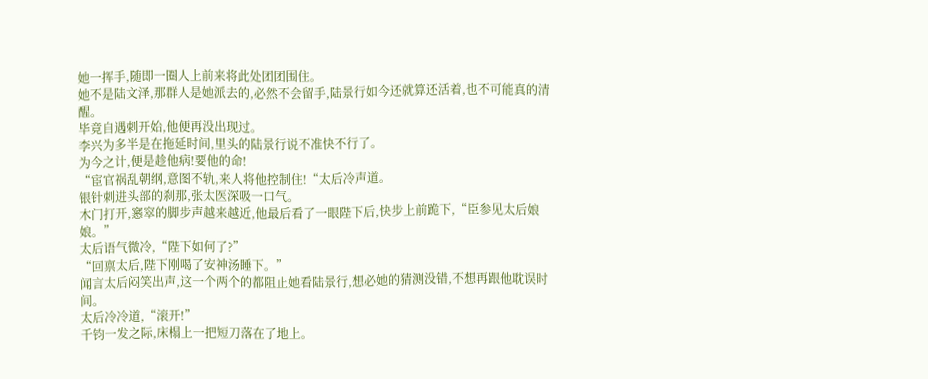她一挥手,随即一圈人上前来将此处团团围住。
她不是陆文泽,那群人是她派去的,必然不会留手,陆景行如今还就算还活着,也不可能真的清醒。
毕竟自遇刺开始,他便再没出现过。
李兴为多半是在拖延时间,里头的陆景行说不准快不行了。
为今之计,便是趁他病!要他的命!
“宦官祸乱朝纲,意图不轨,来人将他控制住!“太后冷声道。
银针刺进头部的刹那,张太医深吸一口气。
木门打开,窸窣的脚步声越来越近,他最后看了一眼陛下后,快步上前跪下,“臣参见太后娘娘。”
太后语气微冷,“陛下如何了?”
“回禀太后,陛下刚喝了安神汤睡下。”
闻言太后闷笑出声,这一个两个的都阻止她看陆景行,想必她的猜测没错,不想再跟他耽误时间。
太后冷冷道,“滚开!”
千钧一发之际,床榻上一把短刀落在了地上。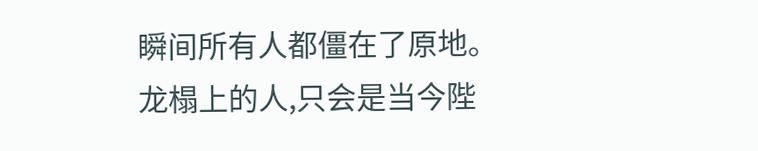瞬间所有人都僵在了原地。
龙榻上的人,只会是当今陛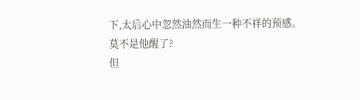下,太后心中忽然油然而生一种不祥的预感。
莫不是他醒了?
但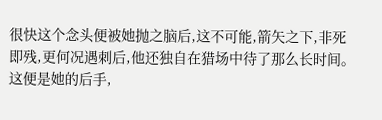很快这个念头便被她抛之脑后,这不可能,箭矢之下,非死即残,更何况遇刺后,他还独自在猎场中待了那么长时间。
这便是她的后手,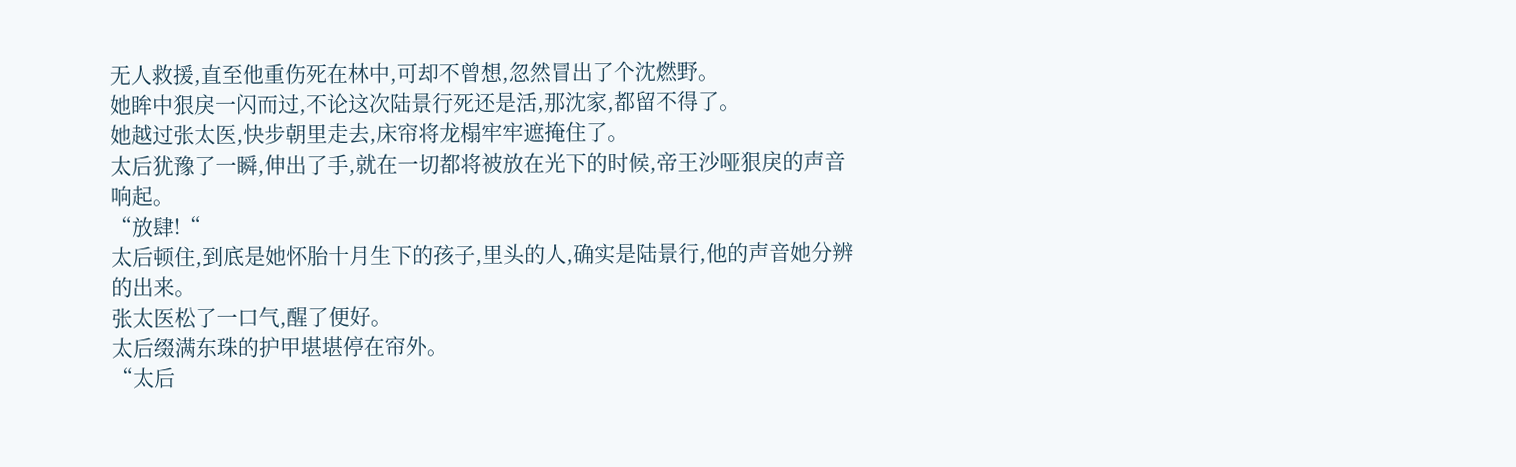无人救援,直至他重伤死在林中,可却不曾想,忽然冒出了个沈燃野。
她眸中狠戾一闪而过,不论这次陆景行死还是活,那沈家,都留不得了。
她越过张太医,快步朝里走去,床帘将龙榻牢牢遮掩住了。
太后犹豫了一瞬,伸出了手,就在一切都将被放在光下的时候,帝王沙哑狠戾的声音响起。
“放肆!“
太后顿住,到底是她怀胎十月生下的孩子,里头的人,确实是陆景行,他的声音她分辨的出来。
张太医松了一口气,醒了便好。
太后缀满东珠的护甲堪堪停在帘外。
“太后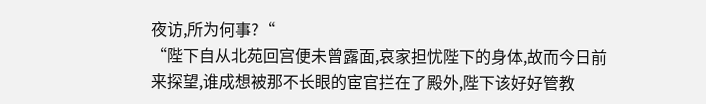夜访,所为何事?“
“陛下自从北苑回宫便未曾露面,哀家担忧陛下的身体,故而今日前来探望,谁成想被那不长眼的宦官拦在了殿外,陛下该好好管教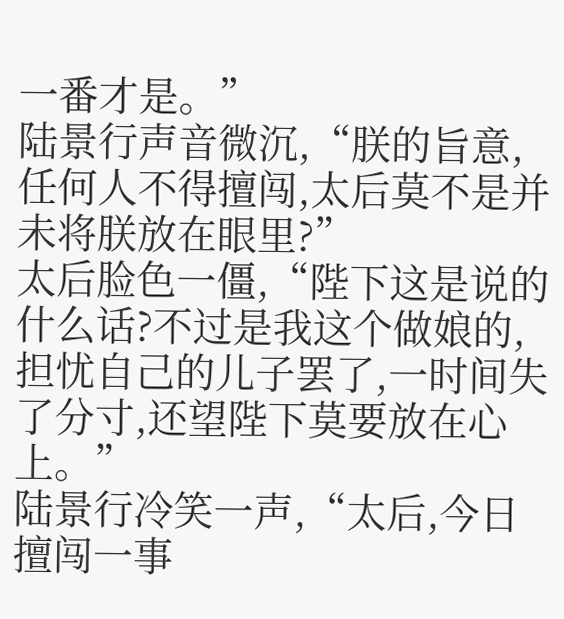一番才是。”
陆景行声音微沉,“朕的旨意,任何人不得擅闯,太后莫不是并未将朕放在眼里?”
太后脸色一僵,“陛下这是说的什么话?不过是我这个做娘的,担忧自己的儿子罢了,一时间失了分寸,还望陛下莫要放在心上。”
陆景行冷笑一声,“太后,今日擅闯一事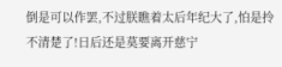倒是可以作罢,不过朕瞧着太后年纪大了,怕是拎不清楚了!日后还是莫要离开慈宁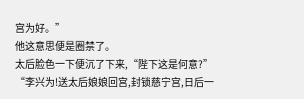宫为好。”
他这意思便是圈禁了。
太后脸色一下便沉了下来,“陛下这是何意?”
“李兴为!送太后娘娘回宫,封锁慈宁宫,日后一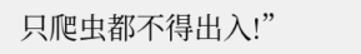只爬虫都不得出入!”